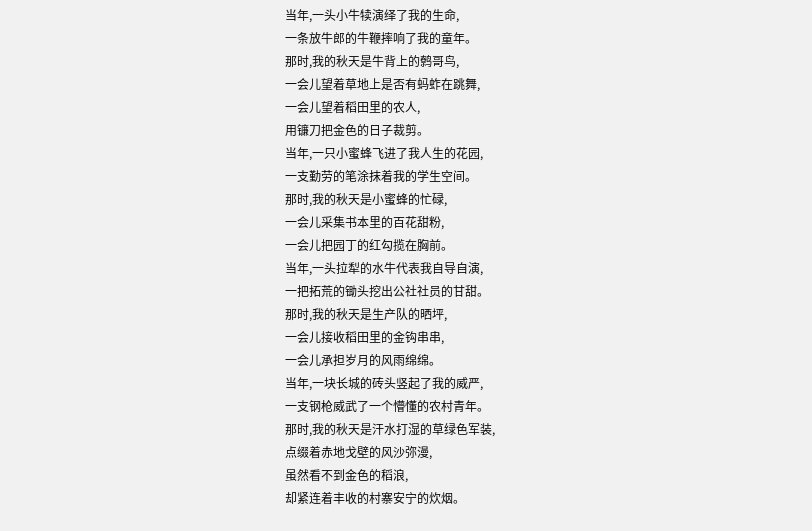当年,一头小牛犊演绎了我的生命,
一条放牛郎的牛鞭摔响了我的童年。
那时,我的秋天是牛背上的鹩哥鸟,
一会儿望着草地上是否有蚂蚱在跳舞,
一会儿望着稻田里的农人,
用镰刀把金色的日子裁剪。
当年,一只小蜜蜂飞进了我人生的花园,
一支勤劳的笔涂抹着我的学生空间。
那时,我的秋天是小蜜蜂的忙碌,
一会儿采集书本里的百花甜粉,
一会儿把园丁的红勾揽在胸前。
当年,一头拉犁的水牛代表我自导自演,
一把拓荒的锄头挖出公社社员的甘甜。
那时,我的秋天是生产队的晒坪,
一会儿接收稻田里的金钩串串,
一会儿承担岁月的风雨绵绵。
当年,一块长城的砖头竖起了我的威严,
一支钢枪威武了一个懵懂的农村青年。
那时,我的秋天是汗水打湿的草绿色军装,
点缀着赤地戈壁的风沙弥漫,
虽然看不到金色的稻浪,
却紧连着丰收的村寨安宁的炊烟。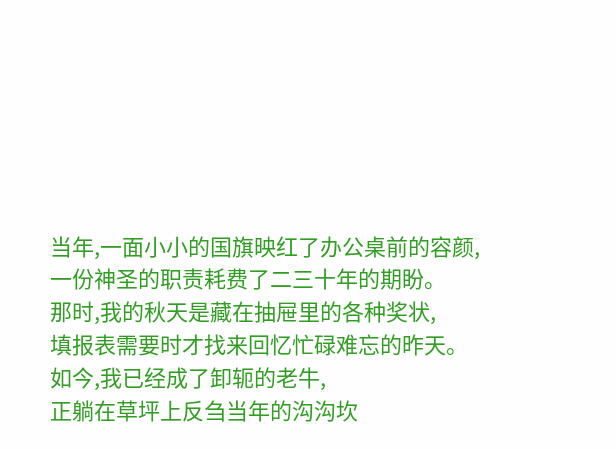当年,一面小小的国旗映红了办公桌前的容颜,
一份神圣的职责耗费了二三十年的期盼。
那时,我的秋天是藏在抽屉里的各种奖状,
填报表需要时才找来回忆忙碌难忘的昨天。
如今,我已经成了卸轭的老牛,
正躺在草坪上反刍当年的沟沟坎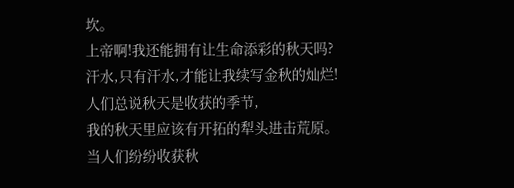坎。
上帝啊!我还能拥有让生命添彩的秋天吗?
汗水,只有汗水,才能让我续写金秋的灿烂!
人们总说秋天是收获的季节,
我的秋天里应该有开拓的犁头进击荒原。
当人们纷纷收获秋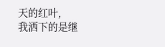天的红叶,
我洒下的是继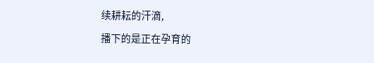续耕耘的汗滴,
播下的是正在孕育的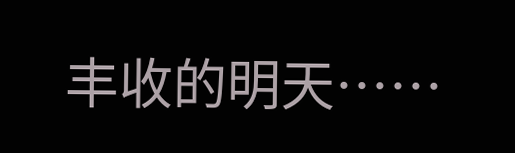丰收的明天……